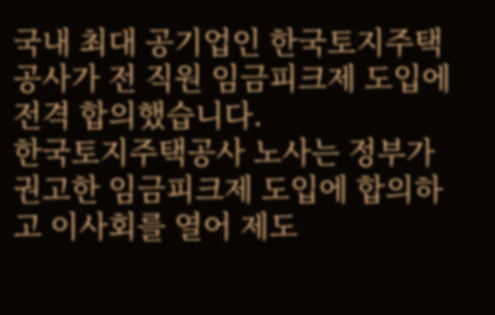국내 최대 공기업인 한국토지주택공사가 전 직원 임금피크제 도입에 전격 합의했습니다.
한국토지주택공사 노사는 정부가 권고한 임금피크제 도입에 합의하고 이사회를 열어 제도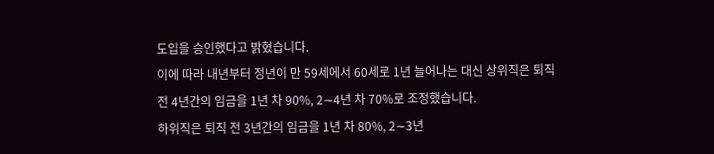도입을 승인했다고 밝혔습니다.
이에 따라 내년부터 정년이 만 59세에서 60세로 1년 늘어나는 대신 상위직은 퇴직 전 4년간의 임금을 1년 차 90%, 2∼4년 차 70%로 조정했습니다.
하위직은 퇴직 전 3년간의 임금을 1년 차 80%, 2∼3년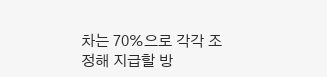차는 70%으로 각각 조정해 지급할 방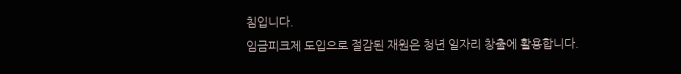침입니다.
임금피크제 도입으로 절감된 재원은 청년 일자리 창출에 활용합니다.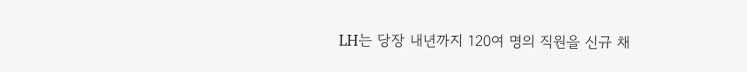LH는 당장 내년까지 120여 명의 직원을 신규 채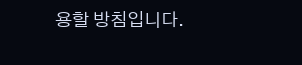용할 방침입니다.